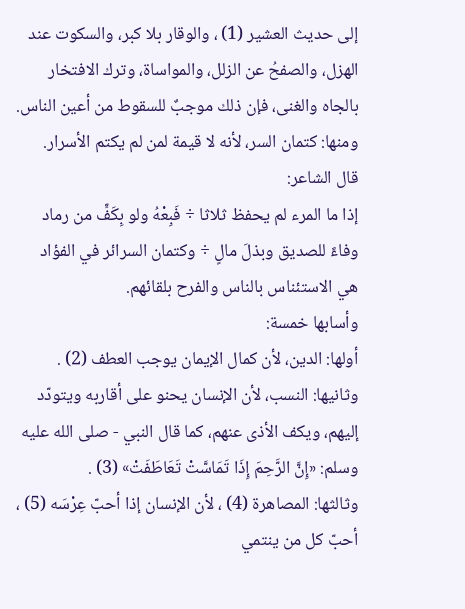إلى حديث العشير (1) ، والوقار بلا كبر، والسكوت عند الهزل، والصفحُ عن الزلل، والمواساة، وترك الافتخار بالجاه والغنى، فإن ذلك موجبٌ للسقوط من أعين الناس.
ومنها: كتمان السر، لأنه لا قيمة لمن لم يكتم الأسرار.
قال الشاعر:
إذا ما المرء لم يحفظ ثلاثا ÷ فَبِعْهُ ولو بِكَفٍّ من رماد
وفاءً للصديق وبذلَ مالٍ ÷ وكتمان السرائر في الفؤاد
هي الاستئناس بالناس والفرح بلقائهم.
وأسابها خمسة:
أولها: الدين، لأن كمال الإيمان يوجب العطف (2) .
وثانيها: النسب، لأن الإنسان يحنو على أقاربه ويتودّد إليهم، ويكف الأذى عنهم، كما قال النبي - صلى الله عليه وسلم: «إِنَّ الرَّحِمَ إِذَا تَمَاسَّتْ تَعَاطَفَتْ» (3) .
وثالثها: المصاهرة (4) ، لأن الإنسان إذا أحبّ عِرْسَه (5) ، أحبّ كل من ينتمي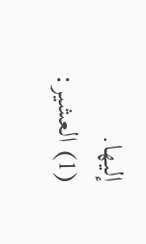إليها.
(1) العشير: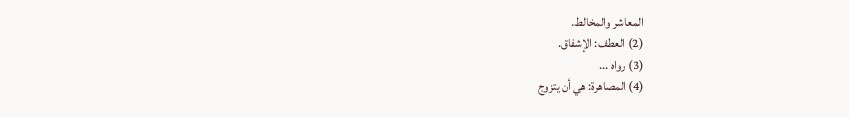المعاشر والمخالط.
(2) العطف: الإشفاق.
(3) رواه ...
(4) المصاهرة: هي أن يتزوج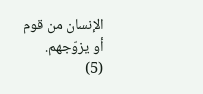الإنسان من قوم أو يزوّجهم.
(5)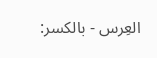العِرس - بالكسر: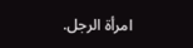امرأة الرجل.